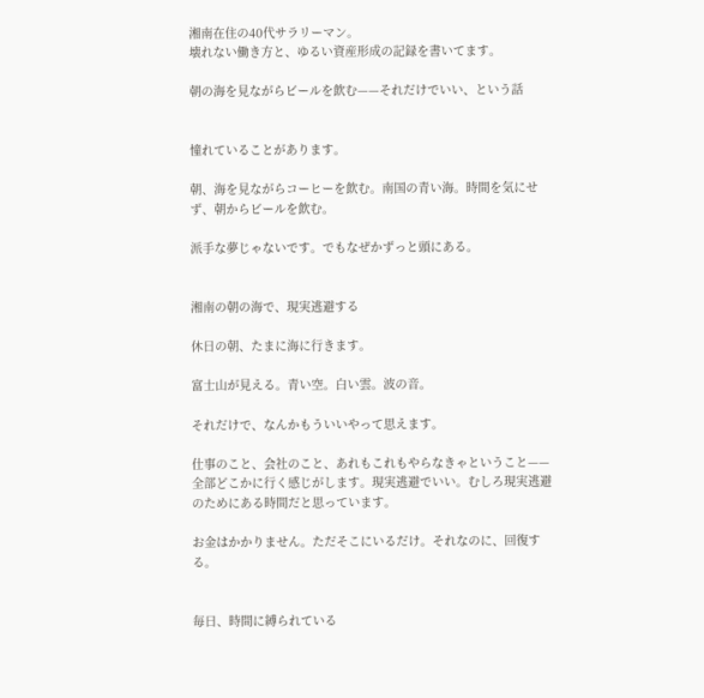湘南在住の40代サラリーマン。
壊れない働き方と、ゆるい資産形成の記録を書いてます。

朝の海を見ながらビールを飲む——それだけでいい、という話


憧れていることがあります。

朝、海を見ながらコーヒーを飲む。南国の青い海。時間を気にせず、朝からビールを飲む。

派手な夢じゃないです。でもなぜかずっと頭にある。


湘南の朝の海で、現実逃避する

休日の朝、たまに海に行きます。

富士山が見える。青い空。白い雲。波の音。

それだけで、なんかもういいやって思えます。

仕事のこと、会社のこと、あれもこれもやらなきゃということ——全部どこかに行く感じがします。現実逃避でいい。むしろ現実逃避のためにある時間だと思っています。

お金はかかりません。ただそこにいるだけ。それなのに、回復する。


毎日、時間に縛られている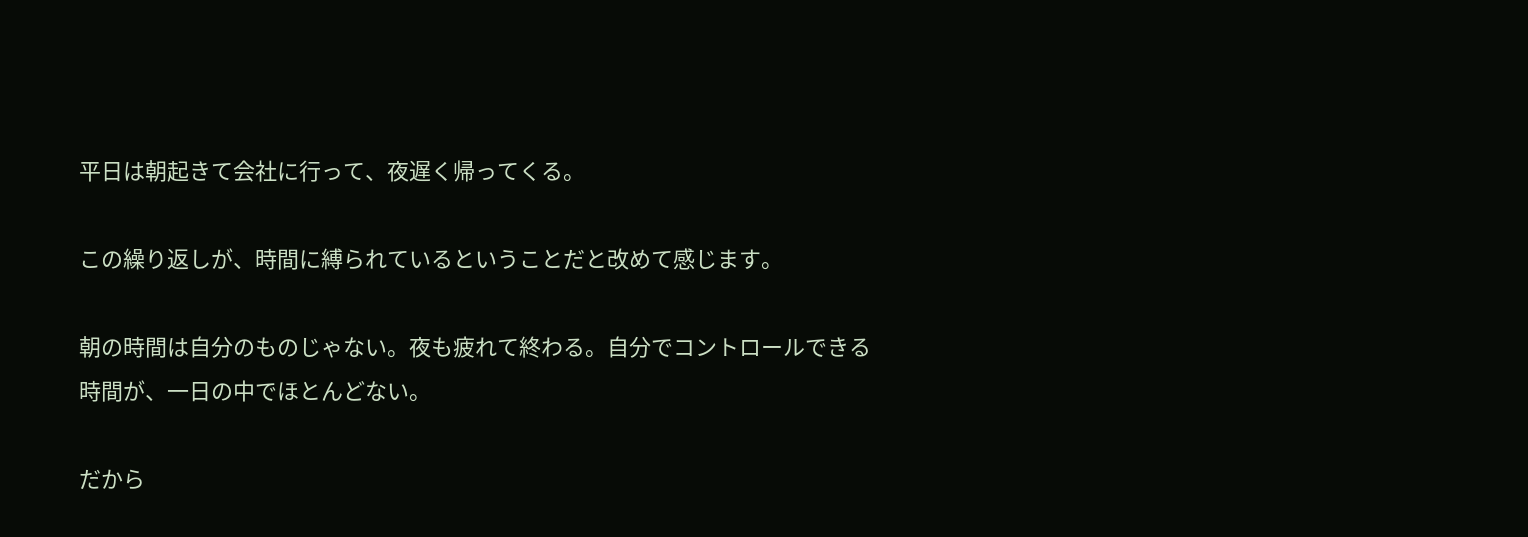平日は朝起きて会社に行って、夜遅く帰ってくる。

この繰り返しが、時間に縛られているということだと改めて感じます。

朝の時間は自分のものじゃない。夜も疲れて終わる。自分でコントロールできる時間が、一日の中でほとんどない。

だから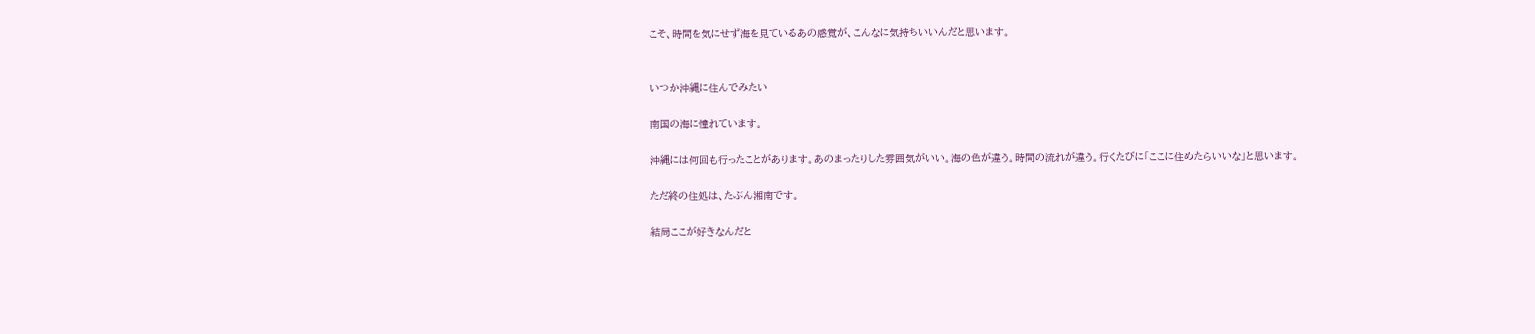こそ、時間を気にせず海を見ているあの感覚が、こんなに気持ちいいんだと思います。


いつか沖縄に住んでみたい

南国の海に憧れています。

沖縄には何回も行ったことがあります。あのまったりした雰囲気がいい。海の色が違う。時間の流れが違う。行くたびに「ここに住めたらいいな」と思います。

ただ終の住処は、たぶん湘南です。

結局ここが好きなんだと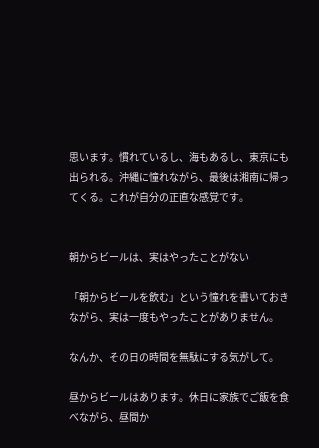思います。慣れているし、海もあるし、東京にも出られる。沖縄に憧れながら、最後は湘南に帰ってくる。これが自分の正直な感覚です。


朝からビールは、実はやったことがない

「朝からビールを飲む」という憧れを書いておきながら、実は一度もやったことがありません。

なんか、その日の時間を無駄にする気がして。

昼からビールはあります。休日に家族でご飯を食べながら、昼間か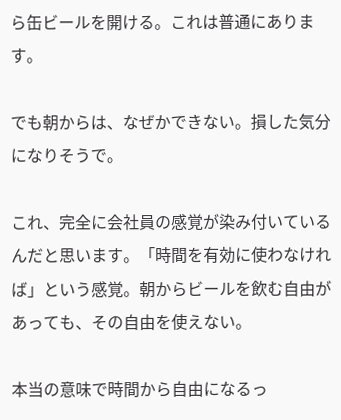ら缶ビールを開ける。これは普通にあります。

でも朝からは、なぜかできない。損した気分になりそうで。

これ、完全に会社員の感覚が染み付いているんだと思います。「時間を有効に使わなければ」という感覚。朝からビールを飲む自由があっても、その自由を使えない。

本当の意味で時間から自由になるっ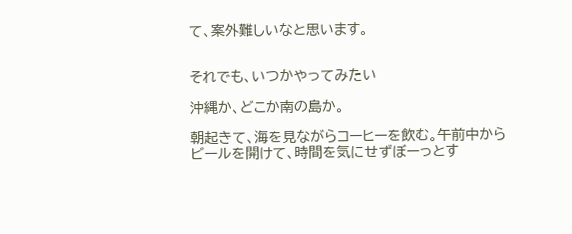て、案外難しいなと思います。


それでも、いつかやってみたい

沖縄か、どこか南の島か。

朝起きて、海を見ながらコーヒーを飲む。午前中からビールを開けて、時間を気にせずぼーっとす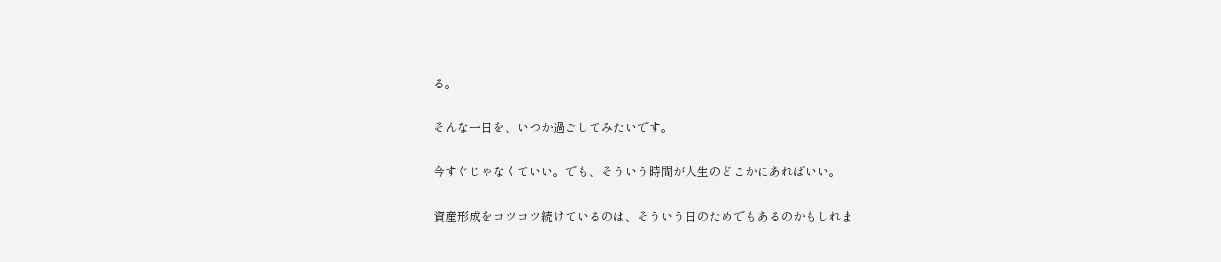る。

そんな一日を、いつか過ごしてみたいです。

今すぐじゃなくていい。でも、そういう時間が人生のどこかにあればいい。

資産形成をコツコツ続けているのは、そういう日のためでもあるのかもしれま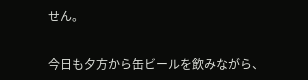せん。


今日も夕方から缶ビールを飲みながら、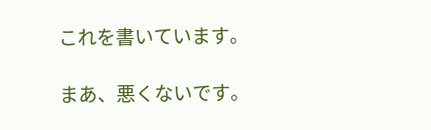これを書いています。

まあ、悪くないです。